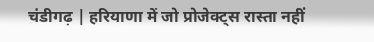चंडीगढ़ | हरियाणा में जो प्रोजेक्ट्स रास्ता नहीं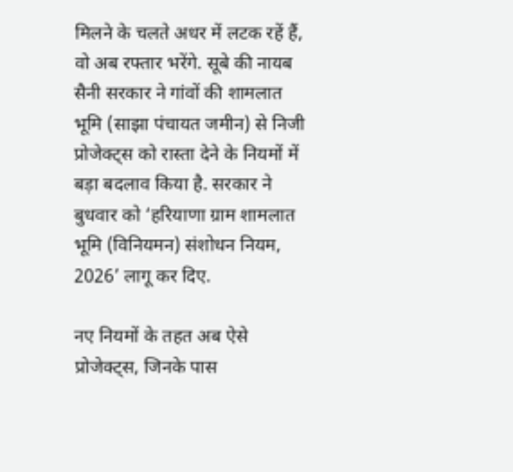मिलने के चलते अधर में लटक रहें हैं, वो अब रफ्तार भरेंगे. सूबे की नायब सैनी सरकार ने गांवों की शामलात भूमि (साझा पंचायत जमीन) से निजी प्रोजेक्ट्स को रास्ता देने के नियमों में बड़ा बदलाव किया है. सरकार ने बुधवार को ‘हरियाणा ग्राम शामलात भूमि (विनियमन) संशोधन नियम, 2026’ लागू कर दिए.

नए नियमों के तहत अब ऐसे प्रोजेक्ट्स, जिनके पास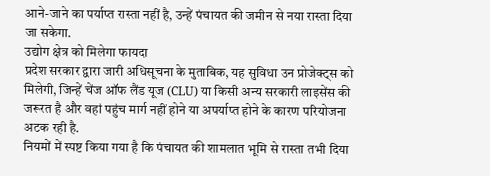आने-जाने का पर्याप्त रास्ता नहीं है, उन्हें पंचायत की जमीन से नया रास्ता दिया जा सकेगा.
उद्योग क्षेत्र को मिलेगा फायदा
प्रदेश सरकार द्वारा जारी अधिसूचना के मुताबिक, यह सुविधा उन प्रोजेक्ट्स को मिलेगी, जिन्हें चेंज ऑफ लैंड यूज (CLU) या किसी अन्य सरकारी लाइसेंस की जरूरत है और वहां पहुंच मार्ग नहीं होने या अपर्याप्त होने के कारण परियोजना अटक रही है.
नियमों में स्पष्ट किया गया है कि पंचायत की शामलात भूमि से रास्ता तभी दिया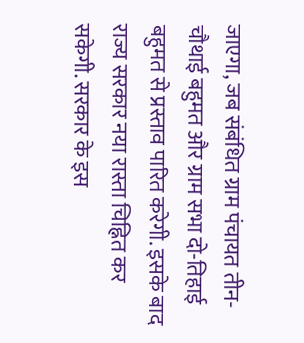जाएगा, जब संबंधित ग्राम पंचायत तीन-चौथाई बहुमत और ग्राम सभा दो-तिहाई बहुमत से प्रस्ताव पारित करेगी. इसके बाद राज्य सरकार नया रास्ता चिह्नित कर सकेगी. सरकार के इस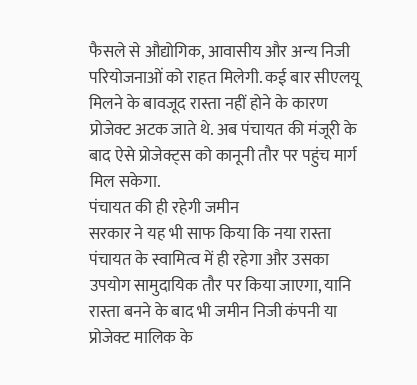फैसले से औद्योगिक, आवासीय और अन्य निजी परियोजनाओं को राहत मिलेगी. कई बार सीएलयू मिलने के बावजूद रास्ता नहीं होने के कारण प्रोजेक्ट अटक जाते थे. अब पंचायत की मंजूरी के बाद ऐसे प्रोजेक्ट्स को कानूनी तौर पर पहुंच मार्ग मिल सकेगा.
पंचायत की ही रहेगी जमीन
सरकार ने यह भी साफ किया कि नया रास्ता पंचायत के स्वामित्व में ही रहेगा और उसका उपयोग सामुदायिक तौर पर किया जाएगा, यानि रास्ता बनने के बाद भी जमीन निजी कंपनी या प्रोजेक्ट मालिक के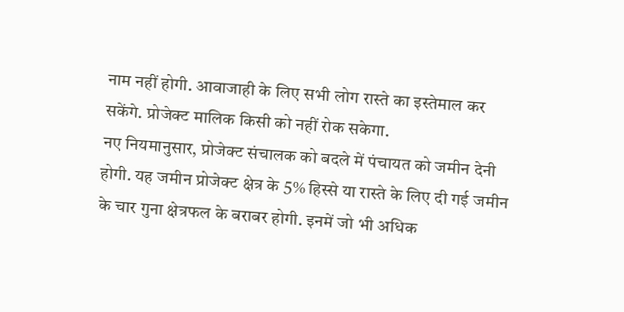नाम नहीं होगी. आवाजाही के लिए सभी लोग रास्ते का इस्तेमाल कर सकेंगे. प्रोजेक्ट मालिक किसी को नहीं रोक सकेगा.
नए नियमानुसार, प्रोजेक्ट संचालक को बदले में पंचायत को जमीन देनी होगी. यह जमीन प्रोजेक्ट क्षेत्र के 5% हिस्से या रास्ते के लिए दी गई जमीन के चार गुना क्षेत्रफल के बराबर होगी. इनमें जो भी अधिक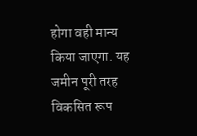होगा वही मान्य किया जाएगा. यह जमीन पूरी तरह विकसित रूप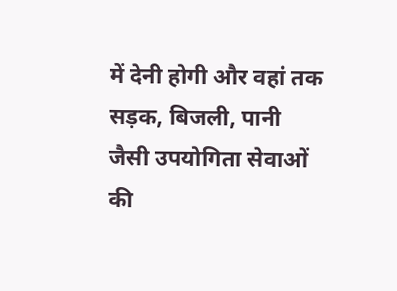में देनी होगी और वहां तक सड़क, बिजली, पानी जैसी उपयोगिता सेवाओं की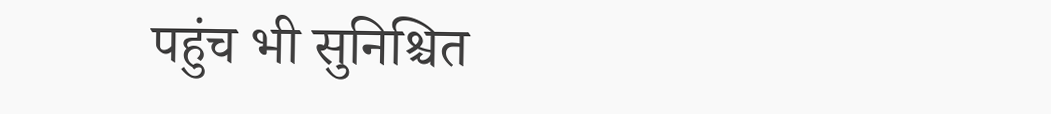पहुंच भी सुनिश्चित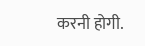करनी होगी.